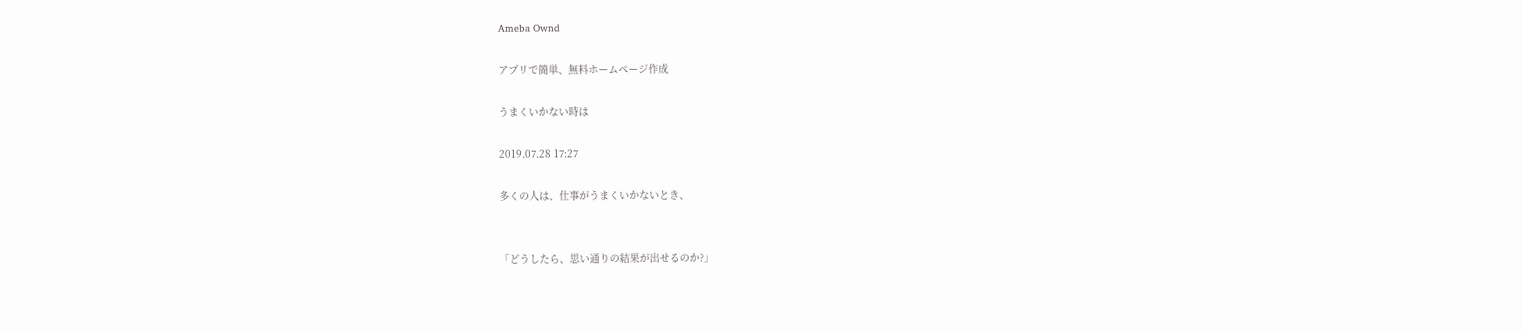Ameba Ownd

アプリで簡単、無料ホームページ作成

うまくいかない時は

2019.07.28 17:27

多くの人は、仕事がうまくいかないとき、


「どうしたら、思い通りの結果が出せるのか?」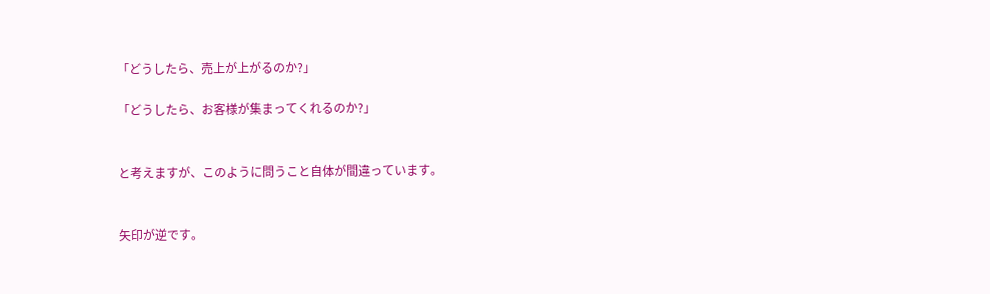「どうしたら、売上が上がるのか?」

「どうしたら、お客様が集まってくれるのか?」


と考えますが、このように問うこと自体が間違っています。


矢印が逆です。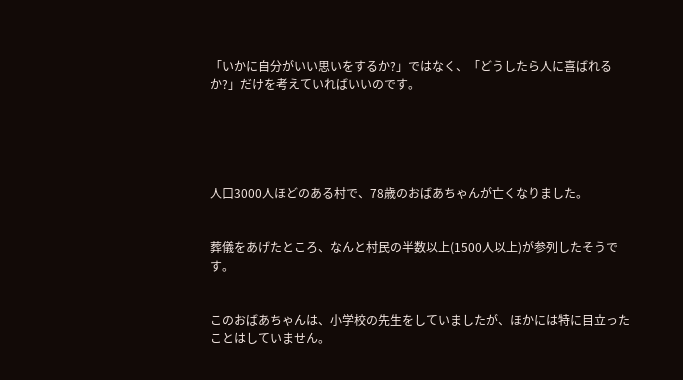「いかに自分がいい思いをするか?」ではなく、「どうしたら人に喜ばれるか?」だけを考えていればいいのです。





人口3000人ほどのある村で、78歳のおばあちゃんが亡くなりました。


葬儀をあげたところ、なんと村民の半数以上(1500人以上)が参列したそうです。


このおばあちゃんは、小学校の先生をしていましたが、ほかには特に目立ったことはしていません。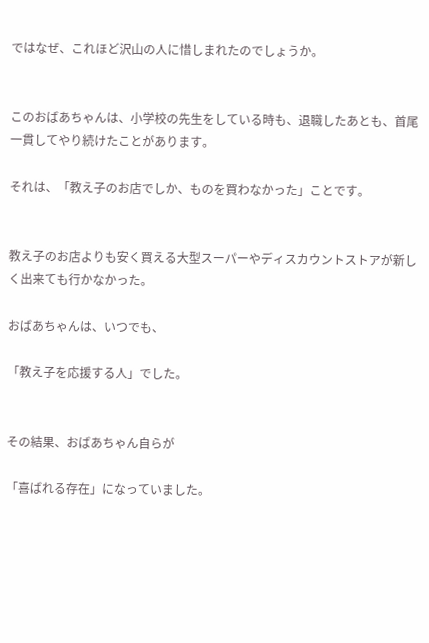ではなぜ、これほど沢山の人に惜しまれたのでしょうか。


このおばあちゃんは、小学校の先生をしている時も、退職したあとも、首尾一貫してやり続けたことがあります。

それは、「教え子のお店でしか、ものを買わなかった」ことです。


教え子のお店よりも安く買える大型スーパーやディスカウントストアが新しく出来ても行かなかった。

おばあちゃんは、いつでも、

「教え子を応援する人」でした。


その結果、おばあちゃん自らが

「喜ばれる存在」になっていました。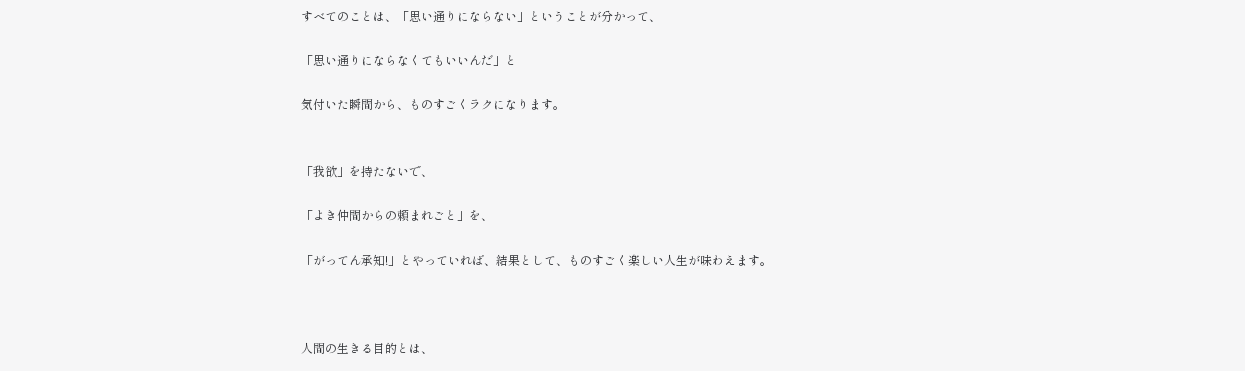すべてのことは、「思い通りにならない」ということが分かって、

「思い通りにならなくてもいいんだ」と

気付いた瞬間から、ものすごくラクになります。


「我欲」を持たないで、

「よき仲間からの頼まれごと」を、

「がってん承知!」とやっていれば、結果として、ものすごく楽しい人生が味わえます。



人間の生きる目的とは、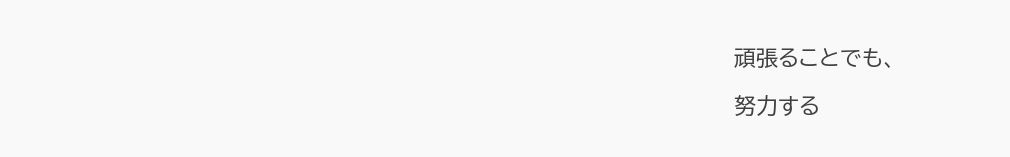頑張ることでも、

努力する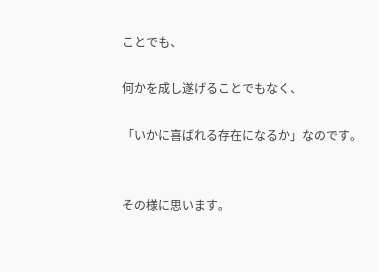ことでも、

何かを成し遂げることでもなく、

「いかに喜ばれる存在になるか」なのです。


その様に思います。